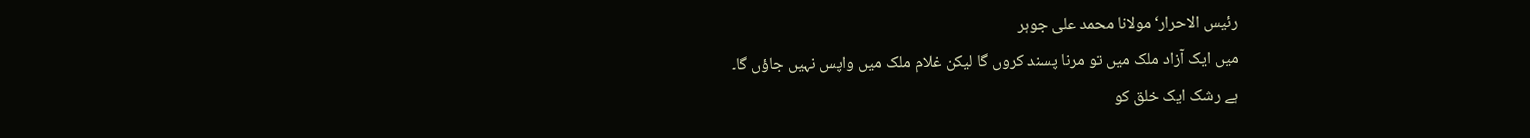رئیس الاحرار‘مولانا محمد علی جوہر
میں ایک آزاد ملک میں تو مرنا پسند کروں گا لیکن غلام ملک میں واپس نہیں جاؤں گا۔
ہے رشک ایک خلق کو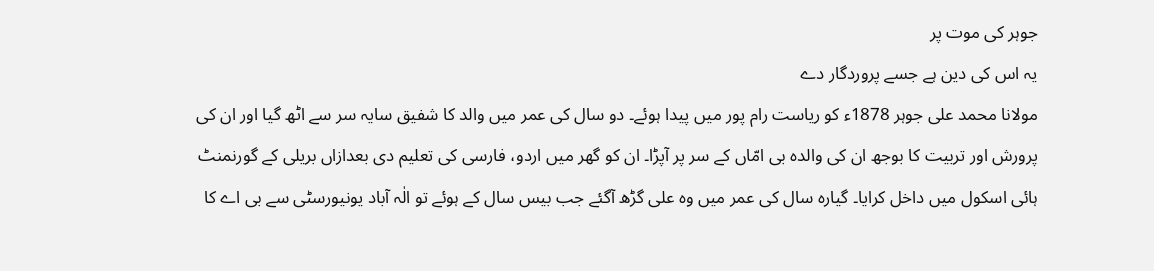جوہر کی موت پر
یہ اس کی دین ہے جسے پروردگار دے
مولانا محمد علی جوہر 1878ء کو ریاست رام پور میں پیدا ہوئے۔ دو سال کی عمر میں والد کا شفیق سایہ سر سے اٹھ گیا اور ان کی پرورش اور تربیت کا بوجھ ان کی والدہ بی امّاں کے سر پر آپڑا۔ ان کو گھر میں اردو، فارسی کی تعلیم دی بعدازاں بریلی کے گورنمنٹ ہائی اسکول میں داخل کرایا۔ گیارہ سال کی عمر میں وہ علی گڑھ آگئے جب بیس سال کے ہوئے تو الٰہ آباد یونیورسٹی سے بی اے کا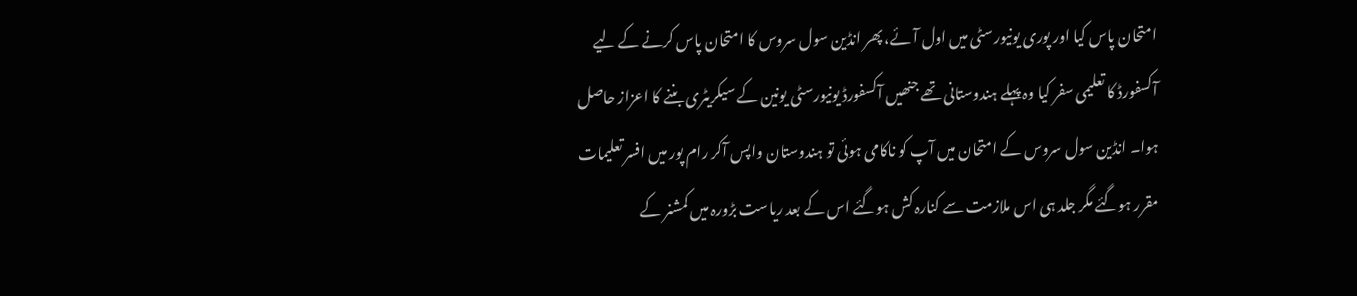امتحان پاس کیا اور پوری یونیورسٹی میں اول آئے، پھر انڈین سول سروس کا امتحان پاس کرنے کے لیے آکسفورڈ کا تعلیمی سفر کیا وہ پہلے ہندوستانی تھے جنھیں آکسفورڈ یونیورسٹی یونین کے سیکریٹری بننے کا اعزاز حاصل ہوا۔ انڈین سول سروس کے امتحان میں آپ کو ناکامی ہوئی تو ہندوستان واپس آکر رام پور میں افسر تعلیمات مقرر ہوگئے مگر جلد ہی اس ملازمت سے کنارہ کش ہوگئے اس کے بعد ریاست بڑورہ میں کمشنر کے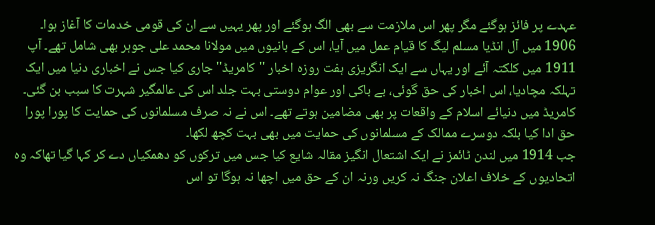عہدے پر فائز ہوگئے مگر پھر اس ملازمت سے بھی الگ ہوگئے اور پھر یہیں سے ان کی قومی خدمات کا آغاز ہوا۔
1906 میں آل انڈیا مسلم لیگ کا قیام عمل میں آیا، اس کے بانیوں میں مولانا محمد علی جوہر بھی شامل تھے۔ آپ 1911 میں کلکتہ آئے اور یہاں سے ایک انگریزی ہفت روزہ اخبار ''کامریڈ'' جاری کیا جس نے اخباری دنیا میں ایک تہلکہ مچادیا، اس اخبار کی حق گوئی، بے باکی اور عوام دوستی بہت جلد اس کی عالمگیر شہرت کا سبب بن گئی۔ کامریڈ میں دنیائے اسلام کے واقعات پر بھی مضامین ہوتے تھے۔ اس نے نہ صرف مسلمانوں کی حمایت کا پورا پورا حق ادا کیا بلکہ دوسرے ممالک کے مسلمانوں کی حمایت میں بھی بہت کچھ لکھا۔
جب 1914 میں لندن ٹائمز نے ایک اشتعال انگیز مقالہ شایع کیا جس میں ترکوں کو دھمکیاں دے کر کہا گیا تھاکہ وہ اتحادیوں کے خلاف اعلان جنگ نہ کریں ورنہ ان کے حق میں اچھا نہ ہوگا تو اس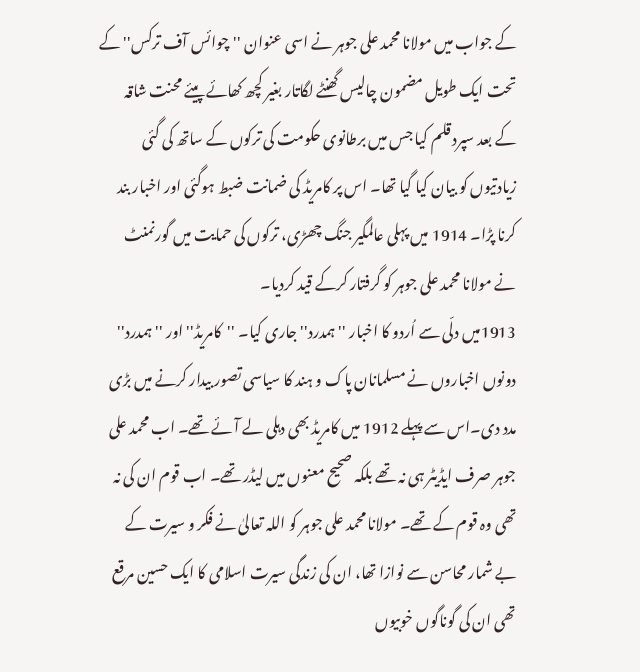کے جواب میں مولانا محمد علی جوہر نے اسی عنوان ''چوائس آف ترکس'' کے تحت ایک طویل مضمون چالیس گھنٹے لگاتار بغیر کچھ کھائے پیئے محنت شاقہ کے بعد سپرد قلم کیا جس میں برطانوی حکومت کی ترکوں کے ساتھ کی گئی زیادتیوں کو بیان کیا گیا تھا۔ اس پر کامریڈ کی ضمانت ضبط ہوگئی اور اخبار بند کرنا پڑا۔ 1914 میں پہلی عالمگیر جنگ چھڑی، ترکوں کی حمایت میں گورنمنٹ نے مولانا محمد علی جوہر کو گرفتار کرکے قید کردیا۔
1913میں دلّی سے اُردو کا اخبار ''ہمدرد'' جاری کیا۔ ''کامریڈ'' اور ''ہمدرد'' دونوں اخباروں نے مسلمانان پاک و ہند کا سیاسی تصور بیدار کرنے میں بڑی مدد دی۔اس سے پہلے 1912 میں کامریڈ بھی دہلی لے آئے تھے۔ اب محمد علی جوہر صرف ایڈیٹر ہی نہ تھے بلکہ صحیح معنوں میں لیڈر تھے۔ اب قوم ان کی نہ تھی وہ قوم کے تھے۔ مولانا محمد علی جوہر کو اللہ تعالیٰ نے فکر و سیرت کے بے شمار محاسن سے نوازا تھا، ان کی زندگی سیرت اسلامی کا ایک حسین مرقع تھی ان کی گوناگوں خوبیوں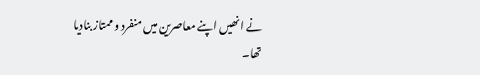نے انھیں اپنے معاصرین میں منفرد و ممتاز بنادیا تھا۔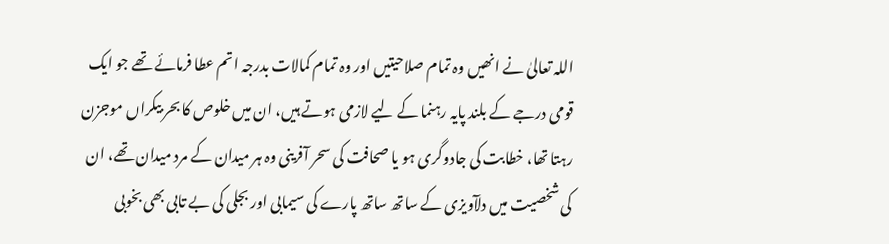اللہ تعالیٰ نے انھیں وہ تمام صلاحیتیں اور وہ تمام کمالات بدرجہ اتم عطا فرمائے تھے جو ایک قومی درجے کے بلند پایہ رہنما کے لیے لازمی ہوتے ہیں، ان میں خلوص کا بحر بیکراں موجزن رہتا تھا، خطابت کی جادوگری ہو یا صحافت کی سحر آفرینی وہ ہر میدان کے مرد میدان تھے، ان کی شخصیت میں دلآویزی کے ساتھ ساتھ پارے کی سیمابی اور بجلی کی بے تابی بھی بخوبی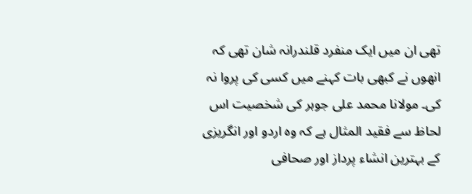تھی ان میں ایک منفرد قلندرانہ شان تھی کہ انھوں نے کبھی بات کہنے میں کسی کی پروا نہ کی۔ مولانا محمد علی جوہر کی شخصیت اس لحاظ سے فقید المثال ہے کہ وہ اردو اور انگریزی کے بہترین انشاء پرداز اور صحافی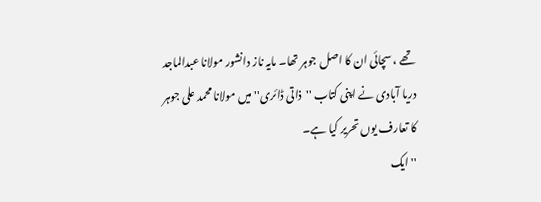تھے ، سچائی ان کا اصل جوہر تھا۔ مایہ ناز دانشور مولانا عبدالماجد دریا آبادی نے اپنی کتاب ''ذاتی ڈائری'' میں مولانا محمد علی جوہر کا تعارف یوں تحریر کیا ہے۔
''ایک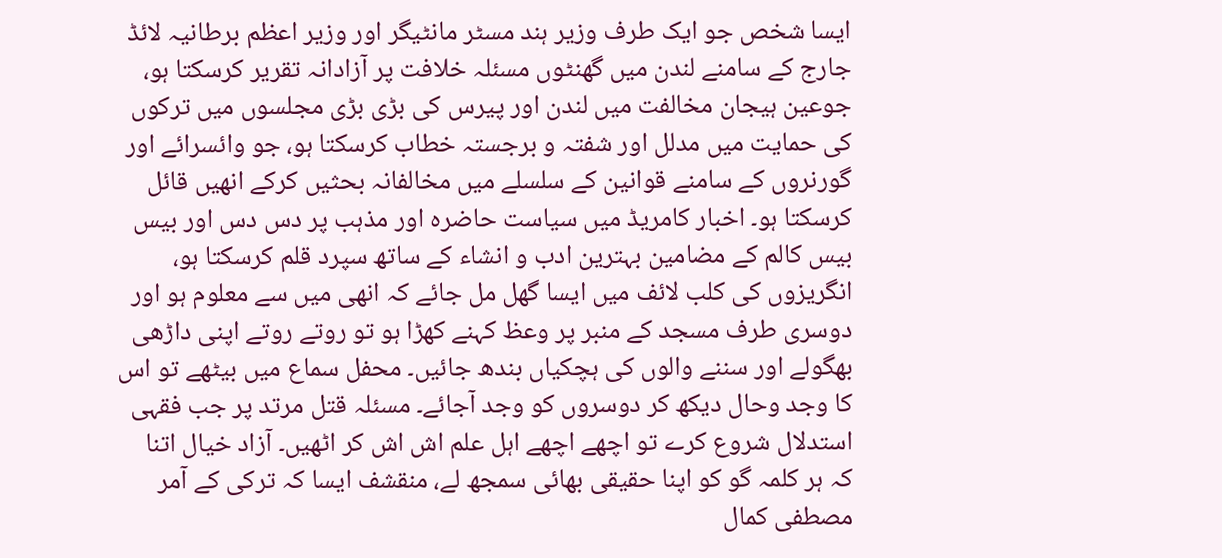ایسا شخص جو ایک طرف وزیر ہند مسٹر مانٹیگر اور وزیر اعظم برطانیہ لائڈ جارج کے سامنے لندن میں گھنٹوں مسئلہ خلافت پر آزادانہ تقریر کرسکتا ہو، جوعین ہیجان مخالفت میں لندن اور پیرس کی بڑی بڑی مجلسوں میں ترکوں کی حمایت میں مدلل اور شفتہ و برجستہ خطاب کرسکتا ہو، جو وائسرائے اور گورنروں کے سامنے قوانین کے سلسلے میں مخالفانہ بحثیں کرکے انھیں قائل کرسکتا ہو۔ اخبار کامریڈ میں سیاست حاضرہ اور مذہب پر دس دس اور بیس بیس کالم کے مضامین بہترین ادب و انشاء کے ساتھ سپرد قلم کرسکتا ہو، انگریزوں کی کلب لائف میں ایسا گھل مل جائے کہ انھی میں سے معلوم ہو اور دوسری طرف مسجد کے منبر پر وعظ کہنے کھڑا ہو تو روتے روتے اپنی داڑھی بھگولے اور سننے والوں کی ہچکیاں بندھ جائیں۔ محفل سماع میں بیٹھے تو اس کا وجد وحال دیکھ کر دوسروں کو وجد آجائے۔ مسئلہ قتل مرتد پر جب فقہی استدلال شروع کرے تو اچھے اچھے اہل علم اش اش کر اٹھیں۔ آزاد خیال اتنا کہ ہر کلمہ گو کو اپنا حقیقی بھائی سمجھ لے، منقشف ایسا کہ ترکی کے آمر مصطفی کمال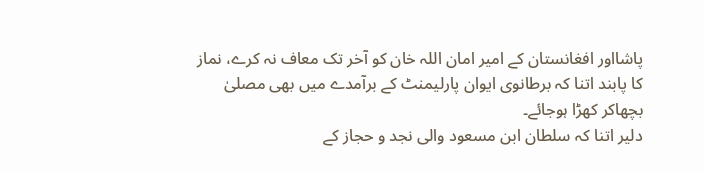پاشااور افغانستان کے امیر امان اللہ خان کو آخر تک معاف نہ کرے، نماز کا پابند اتنا کہ برطانوی ایوان پارلیمنٹ کے برآمدے میں بھی مصلیٰ بچھاکر کھڑا ہوجائے۔
دلیر اتنا کہ سلطان ابن مسعود والی نجد و حجاز کے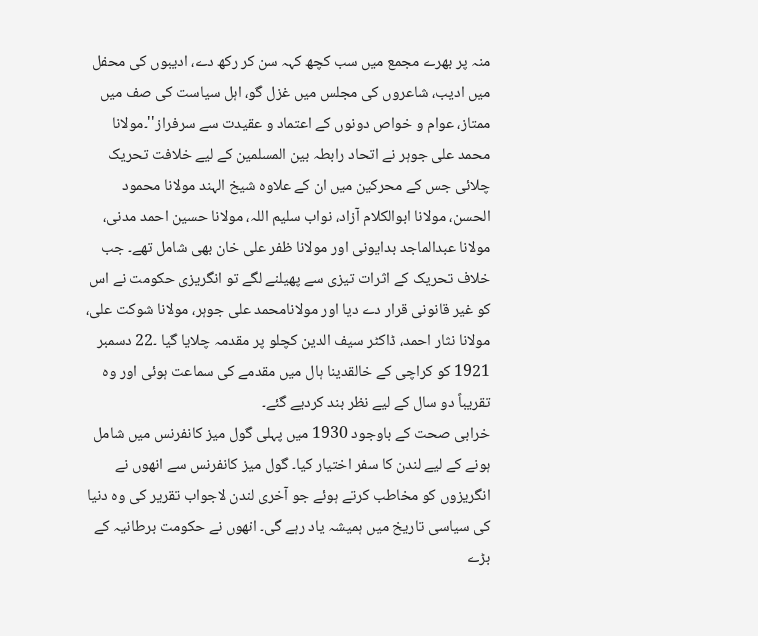منہ پر بھرے مجمع میں سب کچھ کہہ سن کر رکھ دے، ادیبوں کی محفل میں ادیب، شاعروں کی مجلس میں غزل گو، اہل سیاست کی صف میں ممتاز، عوام و خواص دونوں کے اعتماد و عقیدت سے سرفراز''۔مولانا محمد علی جوہر نے اتحاد رابطہ بین المسلمین کے لیے خلافت تحریک چلائی جس کے محرکین میں ان کے علاوہ شیخ الہند مولانا محمود الحسن، مولانا ابوالکلام آزاد، نواب سلیم اللہ، مولانا حسین احمد مدنی، مولانا عبدالماجد بدایونی اور مولانا ظفر علی خان بھی شامل تھے۔ جب خلاف تحریک کے اثرات تیزی سے پھیلنے لگے تو انگریزی حکومت نے اس کو غیر قانونی قرار دے دیا اور مولانامحمد علی جوہر، مولانا شوکت علی، مولانا نثار احمد، ڈاکٹر سیف الدین کچلو پر مقدمہ چلایا گیا ۔22 دسمبر 1921 کو کراچی کے خالقدینا ہال میں مقدمے کی سماعت ہوئی اور وہ تقریباً دو سال کے لیے نظر بند کردیے گئے۔
خرابی صحت کے باوجود 1930 میں پہلی گول میز کانفرنس میں شامل ہونے کے لیے لندن کا سفر اختیار کیا۔ گول میز کانفرنس سے انھوں نے انگریزوں کو مخاطب کرتے ہوئے جو آخری لندن لاجواب تقریر کی وہ دنیا کی سیاسی تاریخ میں ہمیشہ یاد رہے گی۔ انھوں نے حکومت برطانیہ کے بڑے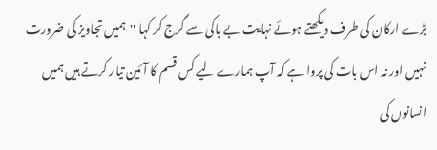بڑے ارکان کی طرف دیکھتے ہوئے نہایت بے باکی سے گرج کر کہا ''ہمیں تجاویز کی ضرورت نہیں اور نہ اس بات کی پروا ہے کہ آپ ہمارے لیے کس قسم کا آئین تیار کرتے ہیں ہمیں انسانوں کی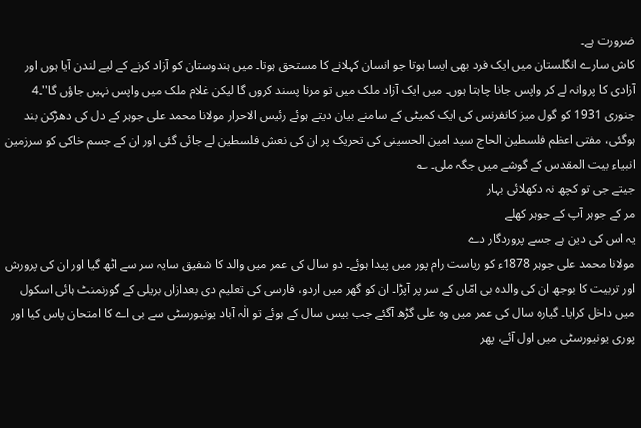ضرورت ہے۔
کاش سارے انگلستان میں ایک فرد بھی ایسا ہوتا جو انسان کہلانے کا مستحق ہوتا۔ میں ہندوستان کو آزاد کرنے کے لیے لندن آیا ہوں اور آزادی کا پروانہ لے کر واپس جانا چاہتا ہوں۔ میں ایک آزاد ملک میں تو مرنا پسند کروں گا لیکن غلام ملک میں واپس نہیں جاؤں گا''۔4 جنوری 1931 کو گول میز کانفرنس کی ایک کمیٹی کے سامنے بیان دیتے ہوئے رئیس الاحرار مولانا محمد علی جوہر کے دل کی دھڑکن بند ہوگئی، مفتی اعظم فلسطین الحاج سید امین الحسینی کی تحریک پر ان کی نعش فلسطین لے جائی گئی اور ان کے جسم خاکی کو سرزمین انبیاء بیت المقدس کے گوشے میں جگہ ملی۔ ؎
جیتے جی تو کچھ نہ دکھلائی بہار
مر کے جوہر آپ کے جوہر کھلے
یہ اس کی دین ہے جسے پروردگار دے
مولانا محمد علی جوہر 1878ء کو ریاست رام پور میں پیدا ہوئے۔ دو سال کی عمر میں والد کا شفیق سایہ سر سے اٹھ گیا اور ان کی پرورش اور تربیت کا بوجھ ان کی والدہ بی امّاں کے سر پر آپڑا۔ ان کو گھر میں اردو، فارسی کی تعلیم دی بعدازاں بریلی کے گورنمنٹ ہائی اسکول میں داخل کرایا۔ گیارہ سال کی عمر میں وہ علی گڑھ آگئے جب بیس سال کے ہوئے تو الٰہ آباد یونیورسٹی سے بی اے کا امتحان پاس کیا اور پوری یونیورسٹی میں اول آئے، پھر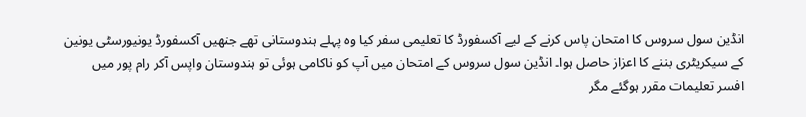انڈین سول سروس کا امتحان پاس کرنے کے لیے آکسفورڈ کا تعلیمی سفر کیا وہ پہلے ہندوستانی تھے جنھیں آکسفورڈ یونیورسٹی یونین کے سیکریٹری بننے کا اعزاز حاصل ہوا۔ انڈین سول سروس کے امتحان میں آپ کو ناکامی ہوئی تو ہندوستان واپس آکر رام پور میں افسر تعلیمات مقرر ہوگئے مگر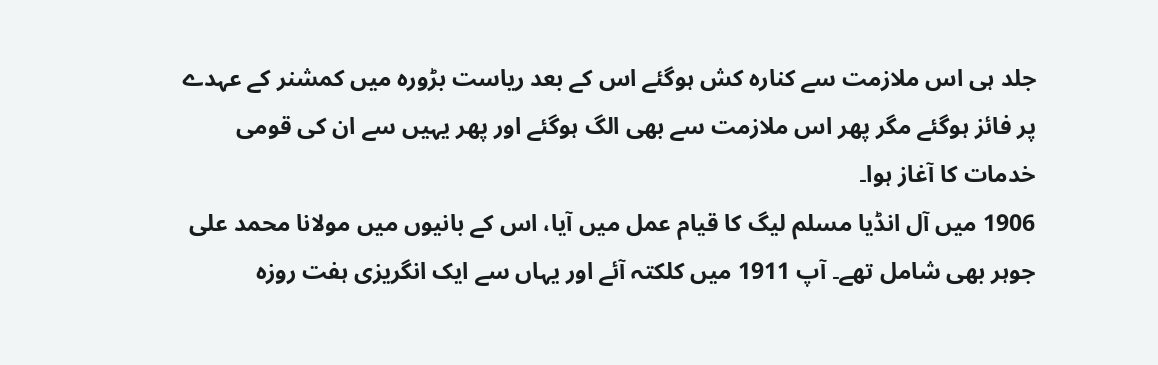جلد ہی اس ملازمت سے کنارہ کش ہوگئے اس کے بعد ریاست بڑورہ میں کمشنر کے عہدے پر فائز ہوگئے مگر پھر اس ملازمت سے بھی الگ ہوگئے اور پھر یہیں سے ان کی قومی خدمات کا آغاز ہوا۔
1906 میں آل انڈیا مسلم لیگ کا قیام عمل میں آیا، اس کے بانیوں میں مولانا محمد علی جوہر بھی شامل تھے۔ آپ 1911 میں کلکتہ آئے اور یہاں سے ایک انگریزی ہفت روزہ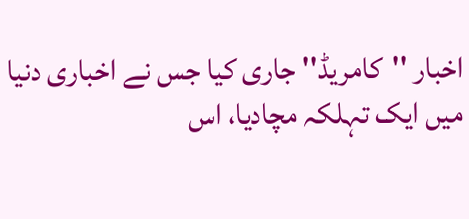اخبار ''کامریڈ'' جاری کیا جس نے اخباری دنیا میں ایک تہلکہ مچادیا، اس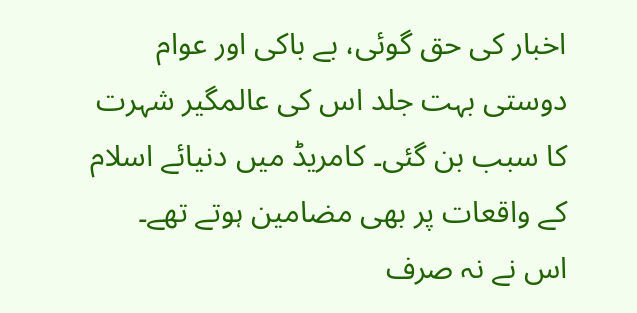اخبار کی حق گوئی، بے باکی اور عوام دوستی بہت جلد اس کی عالمگیر شہرت کا سبب بن گئی۔ کامریڈ میں دنیائے اسلام کے واقعات پر بھی مضامین ہوتے تھے۔ اس نے نہ صرف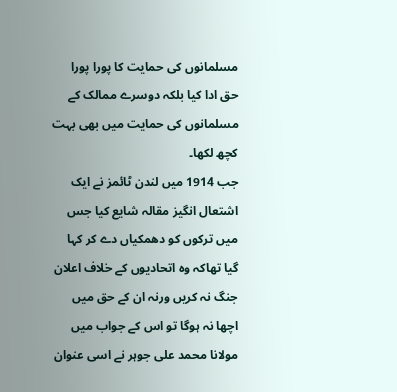مسلمانوں کی حمایت کا پورا پورا حق ادا کیا بلکہ دوسرے ممالک کے مسلمانوں کی حمایت میں بھی بہت کچھ لکھا۔
جب 1914 میں لندن ٹائمز نے ایک اشتعال انگیز مقالہ شایع کیا جس میں ترکوں کو دھمکیاں دے کر کہا گیا تھاکہ وہ اتحادیوں کے خلاف اعلان جنگ نہ کریں ورنہ ان کے حق میں اچھا نہ ہوگا تو اس کے جواب میں مولانا محمد علی جوہر نے اسی عنوان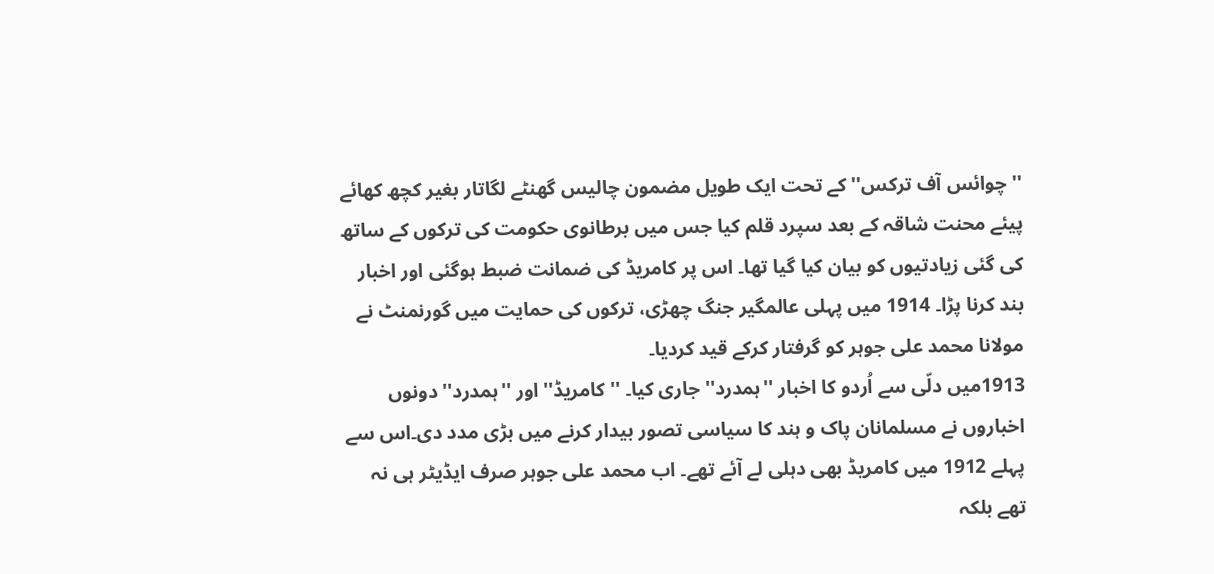''چوائس آف ترکس'' کے تحت ایک طویل مضمون چالیس گھنٹے لگاتار بغیر کچھ کھائے پیئے محنت شاقہ کے بعد سپرد قلم کیا جس میں برطانوی حکومت کی ترکوں کے ساتھ کی گئی زیادتیوں کو بیان کیا گیا تھا۔ اس پر کامریڈ کی ضمانت ضبط ہوگئی اور اخبار بند کرنا پڑا۔ 1914 میں پہلی عالمگیر جنگ چھڑی، ترکوں کی حمایت میں گورنمنٹ نے مولانا محمد علی جوہر کو گرفتار کرکے قید کردیا۔
1913میں دلّی سے اُردو کا اخبار ''ہمدرد'' جاری کیا۔ ''کامریڈ'' اور ''ہمدرد'' دونوں اخباروں نے مسلمانان پاک و ہند کا سیاسی تصور بیدار کرنے میں بڑی مدد دی۔اس سے پہلے 1912 میں کامریڈ بھی دہلی لے آئے تھے۔ اب محمد علی جوہر صرف ایڈیٹر ہی نہ تھے بلکہ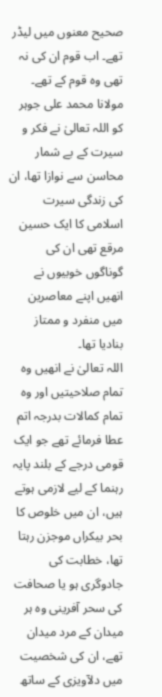صحیح معنوں میں لیڈر تھے۔ اب قوم ان کی نہ تھی وہ قوم کے تھے۔ مولانا محمد علی جوہر کو اللہ تعالیٰ نے فکر و سیرت کے بے شمار محاسن سے نوازا تھا، ان کی زندگی سیرت اسلامی کا ایک حسین مرقع تھی ان کی گوناگوں خوبیوں نے انھیں اپنے معاصرین میں منفرد و ممتاز بنادیا تھا۔
اللہ تعالیٰ نے انھیں وہ تمام صلاحیتیں اور وہ تمام کمالات بدرجہ اتم عطا فرمائے تھے جو ایک قومی درجے کے بلند پایہ رہنما کے لیے لازمی ہوتے ہیں، ان میں خلوص کا بحر بیکراں موجزن رہتا تھا، خطابت کی جادوگری ہو یا صحافت کی سحر آفرینی وہ ہر میدان کے مرد میدان تھے، ان کی شخصیت میں دلآویزی کے ساتھ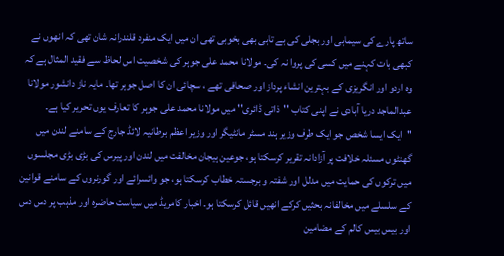ساتھ پارے کی سیمابی اور بجلی کی بے تابی بھی بخوبی تھی ان میں ایک منفرد قلندرانہ شان تھی کہ انھوں نے کبھی بات کہنے میں کسی کی پروا نہ کی۔ مولانا محمد علی جوہر کی شخصیت اس لحاظ سے فقید المثال ہے کہ وہ اردو اور انگریزی کے بہترین انشاء پرداز اور صحافی تھے ، سچائی ان کا اصل جوہر تھا۔ مایہ ناز دانشور مولانا عبدالماجد دریا آبادی نے اپنی کتاب ''ذاتی ڈائری'' میں مولانا محمد علی جوہر کا تعارف یوں تحریر کیا ہے۔
''ایک ایسا شخص جو ایک طرف وزیر ہند مسٹر مانٹیگر اور وزیر اعظم برطانیہ لائڈ جارج کے سامنے لندن میں گھنٹوں مسئلہ خلافت پر آزادانہ تقریر کرسکتا ہو، جوعین ہیجان مخالفت میں لندن اور پیرس کی بڑی بڑی مجلسوں میں ترکوں کی حمایت میں مدلل اور شفتہ و برجستہ خطاب کرسکتا ہو، جو وائسرائے اور گورنروں کے سامنے قوانین کے سلسلے میں مخالفانہ بحثیں کرکے انھیں قائل کرسکتا ہو۔ اخبار کامریڈ میں سیاست حاضرہ اور مذہب پر دس دس اور بیس بیس کالم کے مضامین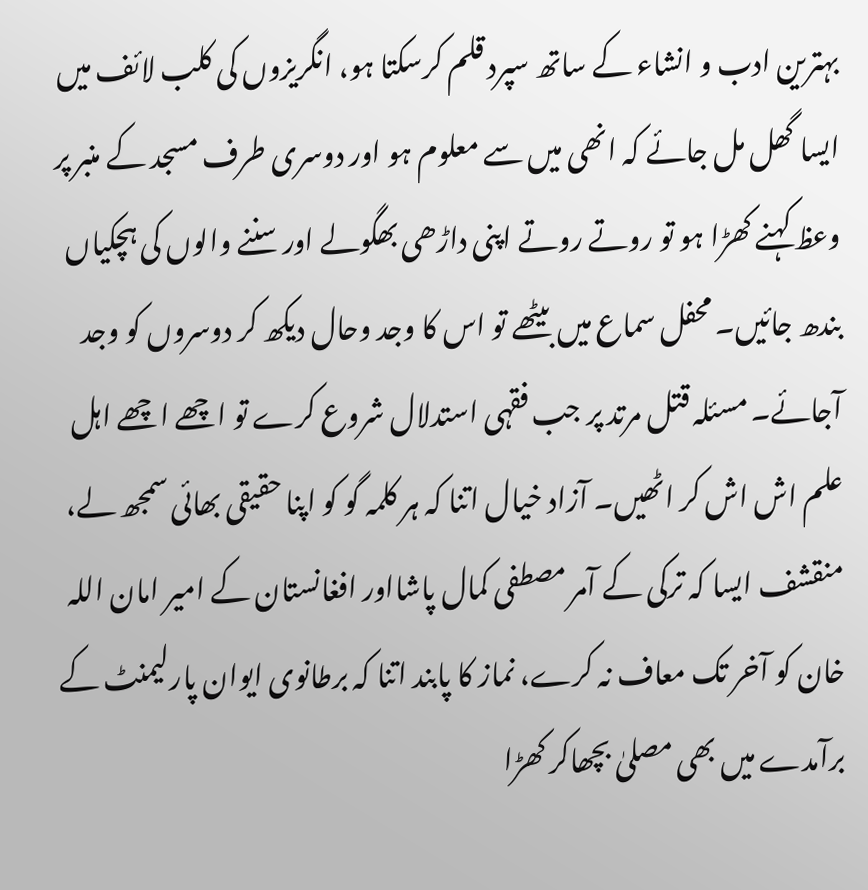بہترین ادب و انشاء کے ساتھ سپرد قلم کرسکتا ہو، انگریزوں کی کلب لائف میں ایسا گھل مل جائے کہ انھی میں سے معلوم ہو اور دوسری طرف مسجد کے منبر پر وعظ کہنے کھڑا ہو تو روتے روتے اپنی داڑھی بھگولے اور سننے والوں کی ہچکیاں بندھ جائیں۔ محفل سماع میں بیٹھے تو اس کا وجد وحال دیکھ کر دوسروں کو وجد آجائے۔ مسئلہ قتل مرتد پر جب فقہی استدلال شروع کرے تو اچھے اچھے اہل علم اش اش کر اٹھیں۔ آزاد خیال اتنا کہ ہر کلمہ گو کو اپنا حقیقی بھائی سمجھ لے، منقشف ایسا کہ ترکی کے آمر مصطفی کمال پاشااور افغانستان کے امیر امان اللہ خان کو آخر تک معاف نہ کرے، نماز کا پابند اتنا کہ برطانوی ایوان پارلیمنٹ کے برآمدے میں بھی مصلیٰ بچھاکر کھڑا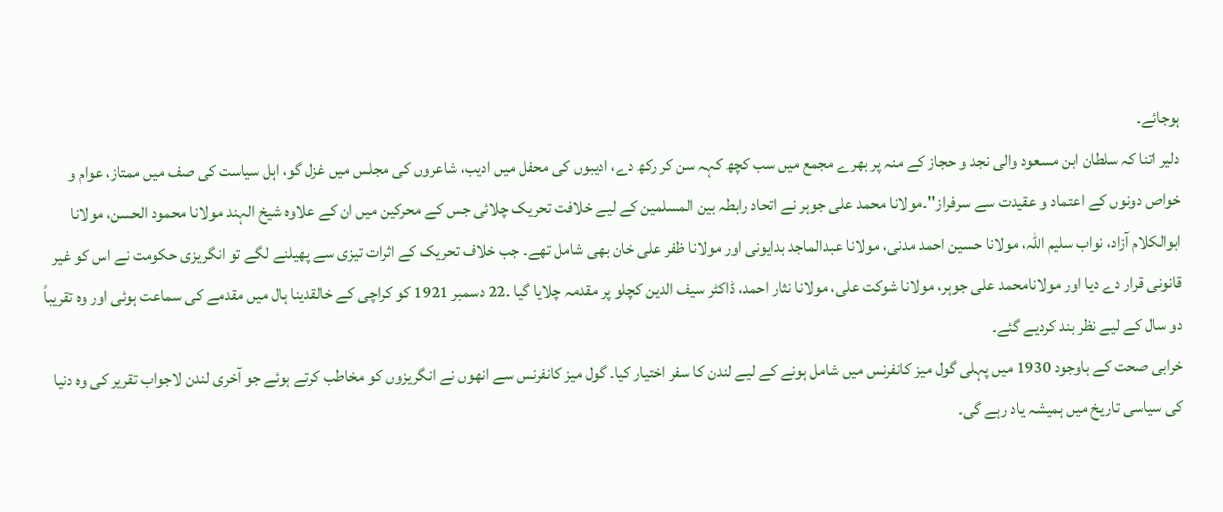ہوجائے۔
دلیر اتنا کہ سلطان ابن مسعود والی نجد و حجاز کے منہ پر بھرے مجمع میں سب کچھ کہہ سن کر رکھ دے، ادیبوں کی محفل میں ادیب، شاعروں کی مجلس میں غزل گو، اہل سیاست کی صف میں ممتاز، عوام و خواص دونوں کے اعتماد و عقیدت سے سرفراز''۔مولانا محمد علی جوہر نے اتحاد رابطہ بین المسلمین کے لیے خلافت تحریک چلائی جس کے محرکین میں ان کے علاوہ شیخ الہند مولانا محمود الحسن، مولانا ابوالکلام آزاد، نواب سلیم اللہ، مولانا حسین احمد مدنی، مولانا عبدالماجد بدایونی اور مولانا ظفر علی خان بھی شامل تھے۔ جب خلاف تحریک کے اثرات تیزی سے پھیلنے لگے تو انگریزی حکومت نے اس کو غیر قانونی قرار دے دیا اور مولانامحمد علی جوہر، مولانا شوکت علی، مولانا نثار احمد، ڈاکٹر سیف الدین کچلو پر مقدمہ چلایا گیا ۔22 دسمبر 1921 کو کراچی کے خالقدینا ہال میں مقدمے کی سماعت ہوئی اور وہ تقریباً دو سال کے لیے نظر بند کردیے گئے۔
خرابی صحت کے باوجود 1930 میں پہلی گول میز کانفرنس میں شامل ہونے کے لیے لندن کا سفر اختیار کیا۔ گول میز کانفرنس سے انھوں نے انگریزوں کو مخاطب کرتے ہوئے جو آخری لندن لاجواب تقریر کی وہ دنیا کی سیاسی تاریخ میں ہمیشہ یاد رہے گی۔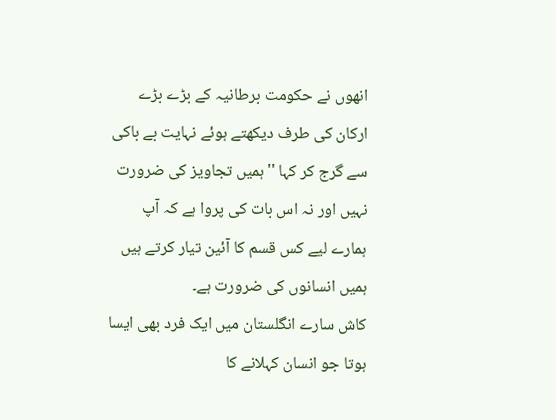انھوں نے حکومت برطانیہ کے بڑے بڑے ارکان کی طرف دیکھتے ہوئے نہایت بے باکی سے گرج کر کہا ''ہمیں تجاویز کی ضرورت نہیں اور نہ اس بات کی پروا ہے کہ آپ ہمارے لیے کس قسم کا آئین تیار کرتے ہیں ہمیں انسانوں کی ضرورت ہے۔
کاش سارے انگلستان میں ایک فرد بھی ایسا ہوتا جو انسان کہلانے کا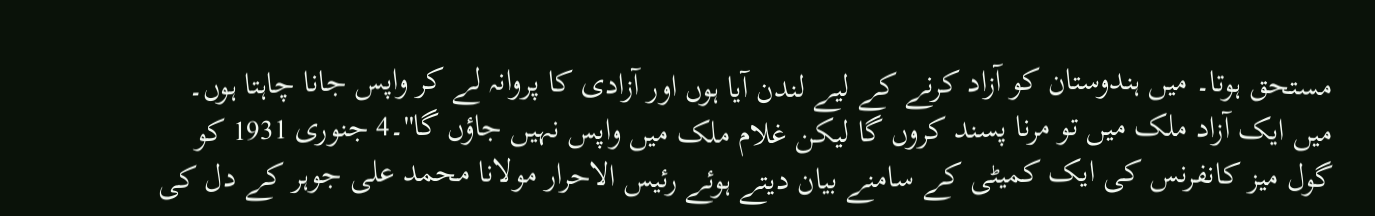مستحق ہوتا۔ میں ہندوستان کو آزاد کرنے کے لیے لندن آیا ہوں اور آزادی کا پروانہ لے کر واپس جانا چاہتا ہوں۔ میں ایک آزاد ملک میں تو مرنا پسند کروں گا لیکن غلام ملک میں واپس نہیں جاؤں گا''۔4 جنوری 1931 کو گول میز کانفرنس کی ایک کمیٹی کے سامنے بیان دیتے ہوئے رئیس الاحرار مولانا محمد علی جوہر کے دل کی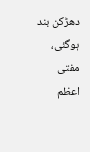دھڑکن بند ہوگئی، مفتی اعظم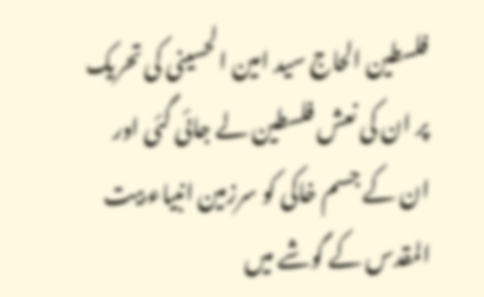فلسطین الحاج سید امین الحسینی کی تحریک پر ان کی نعش فلسطین لے جائی گئی اور ان کے جسم خاکی کو سرزمین انبیاء بیت المقدس کے گوشے میں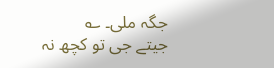جگہ ملی۔ ؎
جیتے جی تو کچھ نہ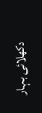دکھلائی بہار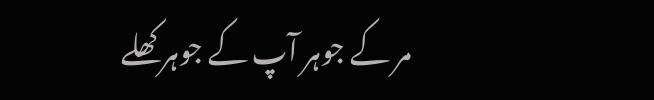مر کے جوہر آپ کے جوہر کھلے